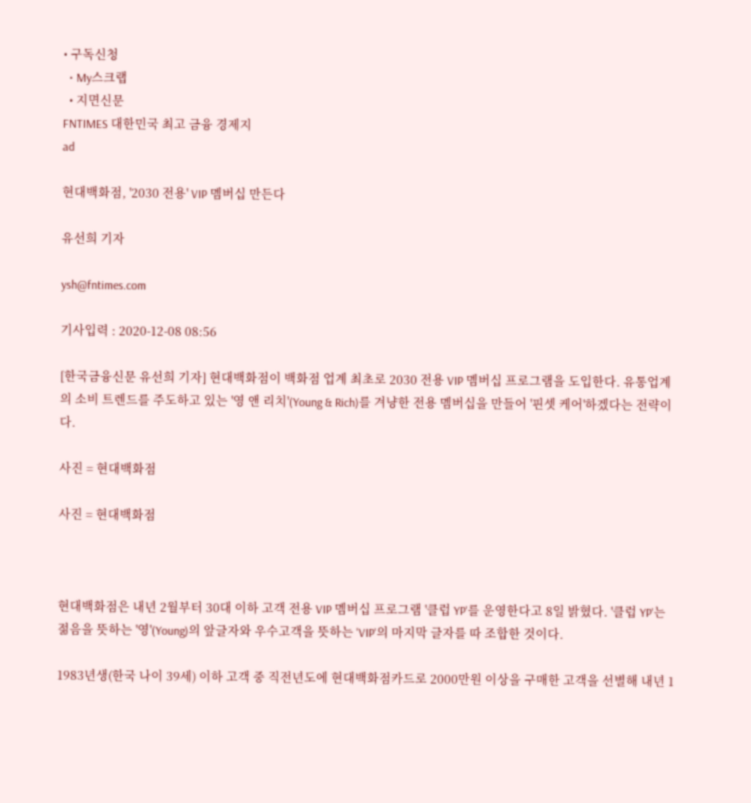• 구독신청
  • My스크랩
  • 지면신문
FNTIMES 대한민국 최고 금융 경제지
ad

현대백화점, '2030 전용' VIP 멤버십 만든다

유선희 기자

ysh@fntimes.com

기사입력 : 2020-12-08 08:56

[한국금융신문 유선희 기자] 현대백화점이 백화점 업계 최초로 2030 전용 VIP 멤버십 프로그램을 도입한다. 유통업계의 소비 트렌드를 주도하고 있는 '영 앤 리치'(Young & Rich)를 겨냥한 전용 멤버십을 만들어 '핀셋 케어'하겠다는 전략이다.

사진 = 현대백화점

사진 = 현대백화점



현대백화점은 내년 2월부터 30대 이하 고객 전용 VIP 멤버십 프로그램 '클럽 YP'를 운영한다고 8일 밝혔다. '클럽 YP'는 젊음을 뜻하는 '영'(Young)의 앞글자와 우수고객을 뜻하는 'VIP'의 마지막 글자를 따 조합한 것이다.

1983년생(한국 나이 39세) 이하 고객 중 직전년도에 현대백화점카드로 2000만원 이상을 구매한 고객을 선별해 내년 1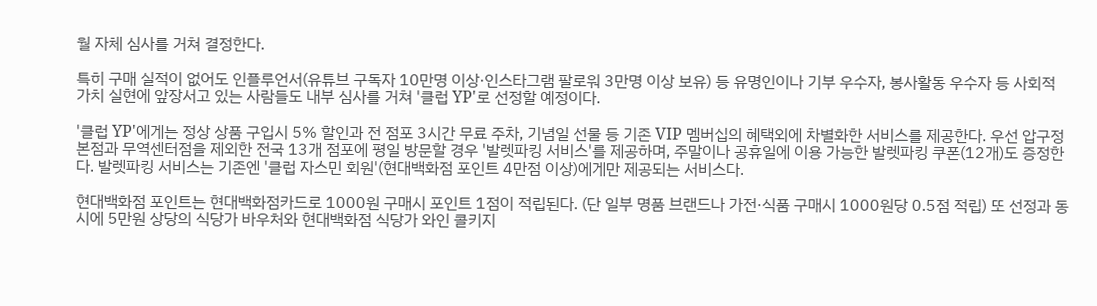월 자체 심사를 거쳐 결정한다.

특히 구매 실적이 없어도 인플루언서(유튜브 구독자 10만명 이상·인스타그램 팔로워 3만명 이상 보유) 등 유명인이나 기부 우수자, 봉사활동 우수자 등 사회적 가치 실현에 앞장서고 있는 사람들도 내부 심사를 거쳐 '클럽 YP'로 선정할 예정이다.

'클럽 YP'에게는 정상 상품 구입시 5% 할인과 전 점포 3시간 무료 주차, 기념일 선물 등 기존 VIP 멤버십의 혜택외에 차별화한 서비스를 제공한다. 우선 압구정본점과 무역센터점을 제외한 전국 13개 점포에 평일 방문할 경우 '발렛파킹 서비스'를 제공하며, 주말이나 공휴일에 이용 가능한 발렛파킹 쿠폰(12개)도 증정한다. 발렛파킹 서비스는 기존엔 '클럽 자스민 회원'(현대백화점 포인트 4만점 이상)에게만 제공되는 서비스다.

현대백화점 포인트는 현대백화점카드로 1000원 구매시 포인트 1점이 적립된다. (단 일부 명품 브랜드나 가전·식품 구매시 1000원당 0.5점 적립) 또 선정과 동시에 5만원 상당의 식당가 바우처와 현대백화점 식당가 와인 콜키지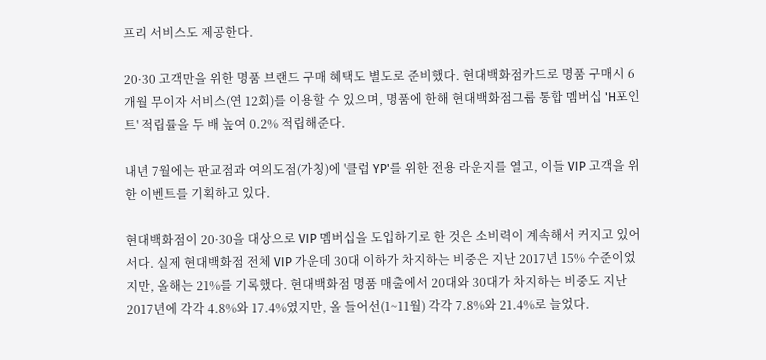프리 서비스도 제공한다.

20·30 고객만을 위한 명품 브랜드 구매 혜택도 별도로 준비했다. 현대백화점카드로 명품 구매시 6개월 무이자 서비스(연 12회)를 이용할 수 있으며, 명품에 한해 현대백화점그룹 통합 멤버십 'H포인트' 적립률을 두 배 높여 0.2% 적립해준다.

내년 7월에는 판교점과 여의도점(가칭)에 '클럽 YP'를 위한 전용 라운지를 열고, 이들 VIP 고객을 위한 이벤트를 기획하고 있다.

현대백화점이 20·30을 대상으로 VIP 멤버십을 도입하기로 한 것은 소비력이 계속해서 커지고 있어서다. 실제 현대백화점 전체 VIP 가운데 30대 이하가 차지하는 비중은 지난 2017년 15% 수준이었지만, 올해는 21%를 기록했다. 현대백화점 명품 매출에서 20대와 30대가 차지하는 비중도 지난 2017년에 각각 4.8%와 17.4%였지만, 올 들어선(1~11월) 각각 7.8%와 21.4%로 늘었다.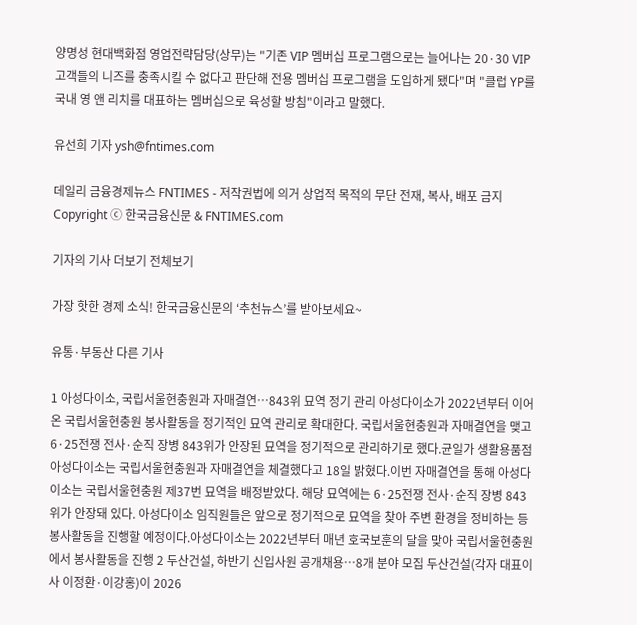양명성 현대백화점 영업전략담당(상무)는 "기존 VIP 멤버십 프로그램으로는 늘어나는 20·30 VIP 고객들의 니즈를 충족시킬 수 없다고 판단해 전용 멤버십 프로그램을 도입하게 됐다"며 "클럽 YP를 국내 영 앤 리치를 대표하는 멤버십으로 육성할 방침"이라고 말했다.

유선희 기자 ysh@fntimes.com

데일리 금융경제뉴스 FNTIMES - 저작권법에 의거 상업적 목적의 무단 전재, 복사, 배포 금지
Copyright ⓒ 한국금융신문 & FNTIMES.com

기자의 기사 더보기 전체보기

가장 핫한 경제 소식! 한국금융신문의 ‘추천뉴스’를 받아보세요~

유통·부동산 다른 기사

1 아성다이소, 국립서울현충원과 자매결연…843위 묘역 정기 관리 아성다이소가 2022년부터 이어온 국립서울현충원 봉사활동을 정기적인 묘역 관리로 확대한다. 국립서울현충원과 자매결연을 맺고 6·25전쟁 전사·순직 장병 843위가 안장된 묘역을 정기적으로 관리하기로 했다.균일가 생활용품점 아성다이소는 국립서울현충원과 자매결연을 체결했다고 18일 밝혔다.이번 자매결연을 통해 아성다이소는 국립서울현충원 제37번 묘역을 배정받았다. 해당 묘역에는 6·25전쟁 전사·순직 장병 843위가 안장돼 있다. 아성다이소 임직원들은 앞으로 정기적으로 묘역을 찾아 주변 환경을 정비하는 등 봉사활동을 진행할 예정이다.아성다이소는 2022년부터 매년 호국보훈의 달을 맞아 국립서울현충원에서 봉사활동을 진행 2 두산건설, 하반기 신입사원 공개채용…8개 분야 모집 두산건설(각자 대표이사 이정환·이강홍)이 2026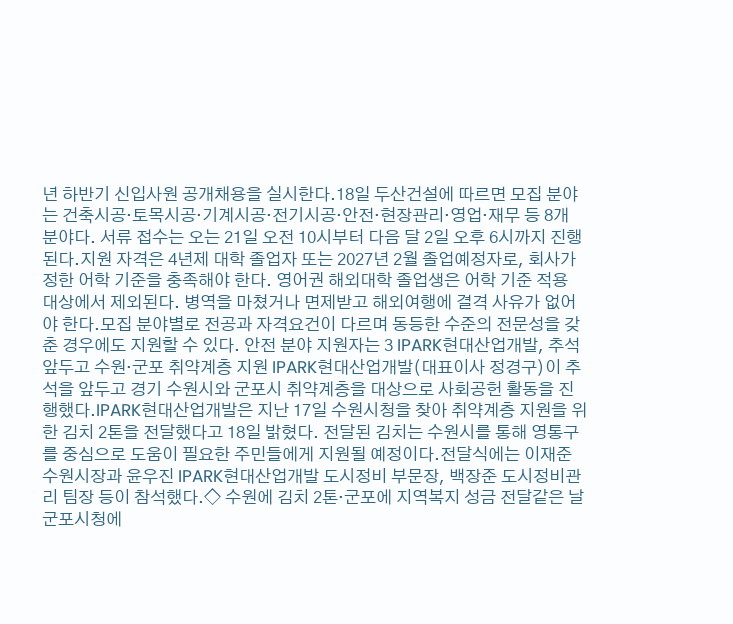년 하반기 신입사원 공개채용을 실시한다.18일 두산건설에 따르면 모집 분야는 건축시공·토목시공·기계시공·전기시공·안전·현장관리·영업·재무 등 8개 분야다. 서류 접수는 오는 21일 오전 10시부터 다음 달 2일 오후 6시까지 진행된다.지원 자격은 4년제 대학 졸업자 또는 2027년 2월 졸업예정자로, 회사가 정한 어학 기준을 충족해야 한다. 영어권 해외대학 졸업생은 어학 기준 적용 대상에서 제외된다. 병역을 마쳤거나 면제받고 해외여행에 결격 사유가 없어야 한다.모집 분야별로 전공과 자격요건이 다르며 동등한 수준의 전문성을 갖춘 경우에도 지원할 수 있다. 안전 분야 지원자는 3 IPARK현대산업개발, 추석 앞두고 수원·군포 취약계층 지원 IPARK현대산업개발(대표이사 정경구)이 추석을 앞두고 경기 수원시와 군포시 취약계층을 대상으로 사회공헌 활동을 진행했다.IPARK현대산업개발은 지난 17일 수원시청을 찾아 취약계층 지원을 위한 김치 2톤을 전달했다고 18일 밝혔다. 전달된 김치는 수원시를 통해 영통구를 중심으로 도움이 필요한 주민들에게 지원될 예정이다.전달식에는 이재준 수원시장과 윤우진 IPARK현대산업개발 도시정비 부문장, 백장준 도시정비관리 팀장 등이 참석했다.◇ 수원에 김치 2톤·군포에 지역복지 성금 전달같은 날 군포시청에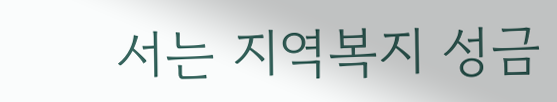서는 지역복지 성금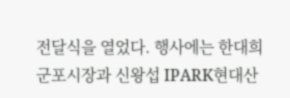전달식을 열었다. 행사에는 한대희 군포시장과 신왕섭 IPARK현대산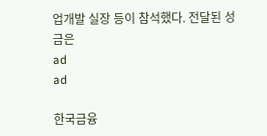업개발 실장 등이 참석했다. 전달된 성금은
ad
ad

한국금융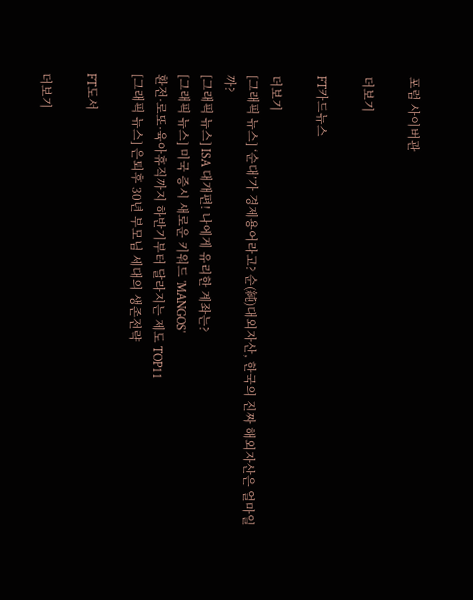포럼 사이버관

더보기

FT카드뉴스

더보기
[그래픽 뉴스] ‘순대’가 경제용어라고? 순(純)대외자산, 한국의 진짜 해외자산은 얼마일까?
[그래픽 뉴스] ISA 대개편! 나에게 유리한 계좌는?
[그래픽 뉴스] 미국 증시 새로운 키워드 'MANGOS'
환전·로또·육아휴직까지 하반기부터 달라지는 제도 TOP11
[그래픽 뉴스] 은퇴후 30년 부모님 세대의 생존전략

FT도서

더보기